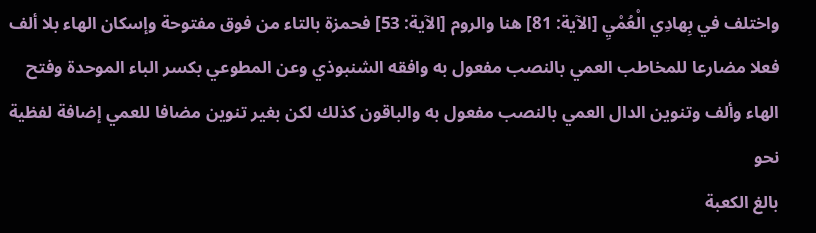واختلف في بِهادِي الْعُمْيِ [الآية: 81] هنا والروم [الآية: 53] فحمزة بالتاء من فوق مفتوحة وإسكان الهاء بلا ألف فعلا مضارعا للمخاطب العمي بالنصب مفعول به وافقه الشنبوذي وعن المطوعي بكسر الباء الموحدة وفتح الهاء وألف وتنوين الدال العمي بالنصب مفعول به والباقون كذلك لكن بغير تنوين مضافا للعمي إضافة لفظية نحو
بالغ الكعبة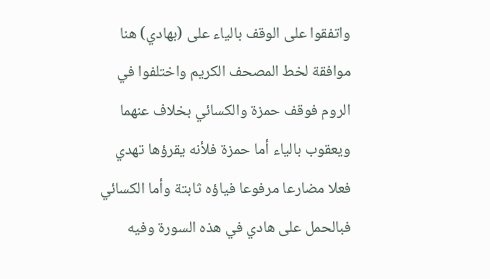واتفقوا على الوقف بالياء على (بهادي) هنا موافقة لخط المصحف الكريم واختلفوا في الروم فوقف حمزة والكسائي بخلاف عنهما ويعقوب بالياء أما حمزة فلأنه يقرؤها تهدي فعلا مضارعا مرفوعا فياؤه ثابتة وأما الكسائي فبالحمل على هادي في هذه السورة وفيه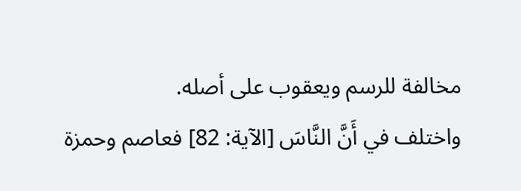مخالفة للرسم ويعقوب على أصله.
واختلف في أَنَّ النَّاسَ [الآية: 82] فعاصم وحمزة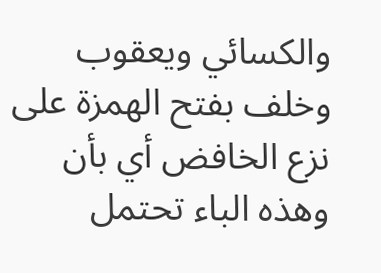والكسائي ويعقوب وخلف بفتح الهمزة على نزع الخافض أي بأن وهذه الباء تحتمل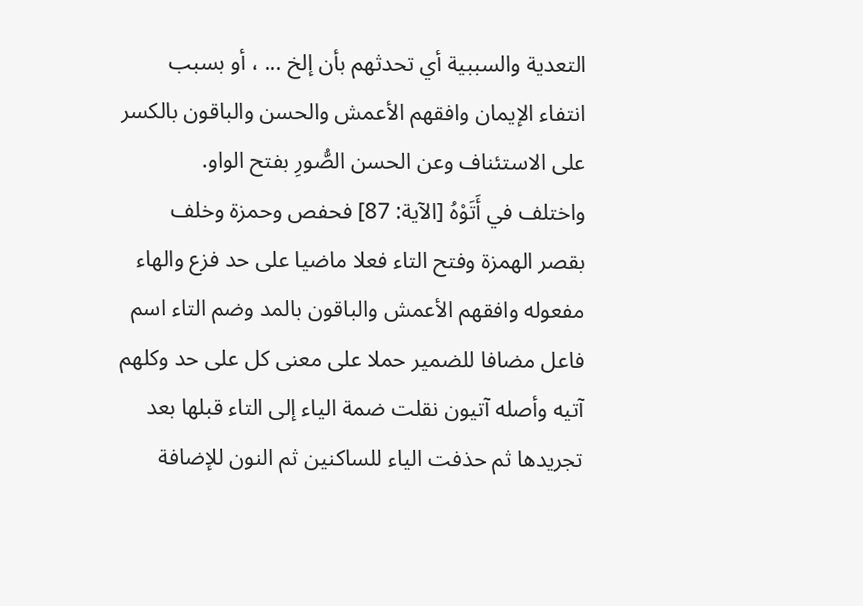التعدية والسببية أي تحدثهم بأن إلخ ... ، أو بسبب انتفاء الإيمان وافقهم الأعمش والحسن والباقون بالكسر على الاستئناف وعن الحسن الصُّورِ بفتح الواو.
واختلف في أَتَوْهُ [الآية: 87] فحفص وحمزة وخلف بقصر الهمزة وفتح التاء فعلا ماضيا على حد فزع والهاء مفعوله وافقهم الأعمش والباقون بالمد وضم التاء اسم فاعل مضافا للضمير حملا على معنى كل على حد وكلهم آتيه وأصله آتيون نقلت ضمة الياء إلى التاء قبلها بعد تجريدها ثم حذفت الياء للساكنين ثم النون للإضافة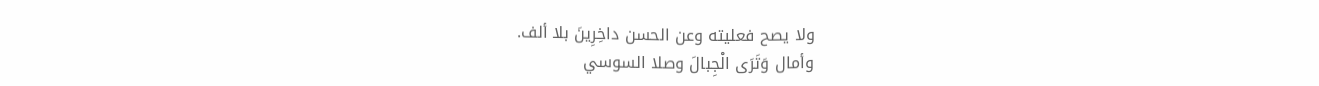ولا يصح فعليته وعن الحسن داخِرِينَ بلا ألف.
وأمال وَتَرَى الْجِبالَ وصلا السوسي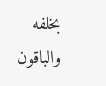بخلفه والباقون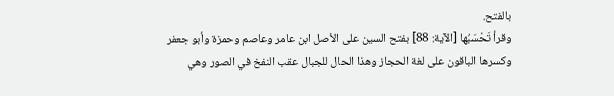بالفتح.
وقرأ تَحْسَبُها [الآية: 88] بفتح السين على الأصل ابن عامر وعاصم وحمزة وأبو جعفر وكسرها الباقون على لغة الحجاز وهذا الحال للجبال عقب النفخ في الصور وهي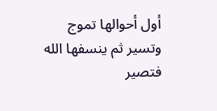أول أحوالها تموج وتسير ثم ينسفها الله فتصير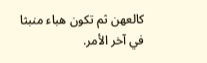كالعهن ثم تكون هباء منبثا في آخر الأمر.